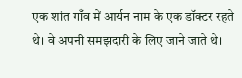एक शांत गाँव में आर्यन नाम के एक डॉक्टर रहते थे। वे अपनी समझदारी के लिए जाने जाते थे।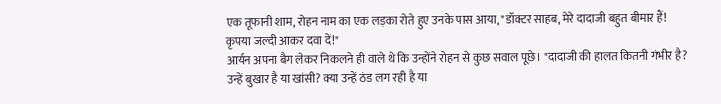एक तूफानी शाम, रोहन नाम का एक लड़का रोते हुए उनके पास आया, "डॉक्टर साहब, मेरे दादाजी बहुत बीमार हैं! कृपया जल्दी आकर दवा दें!"
आर्यन अपना बैग लेकर निकलने ही वाले थे कि उन्होंने रोहन से कुछ सवाल पूछे। "दादाजी की हालत कितनी गंभीर है? उन्हें बुखार है या खांसी? क्या उन्हें ठंड लग रही है या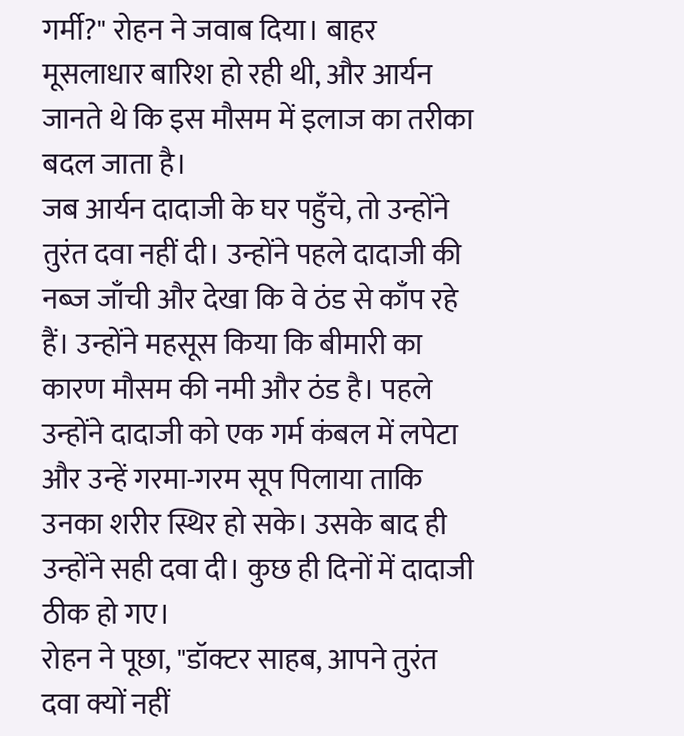गर्मी?" रोहन ने जवाब दिया। बाहर मूसलाधार बारिश हो रही थी, और आर्यन जानते थे कि इस मौसम में इलाज का तरीका बदल जाता है।
जब आर्यन दादाजी के घर पहुँचे, तो उन्होंने तुरंत दवा नहीं दी। उन्होंने पहले दादाजी की नब्ज जाँची और देखा कि वे ठंड से काँप रहे हैं। उन्होंने महसूस किया कि बीमारी का कारण मौसम की नमी और ठंड है। पहले उन्होंने दादाजी को एक गर्म कंबल में लपेटा और उन्हें गरमा-गरम सूप पिलाया ताकि उनका शरीर स्थिर हो सके। उसके बाद ही उन्होंने सही दवा दी। कुछ ही दिनों में दादाजी ठीक हो गए।
रोहन ने पूछा, "डॉक्टर साहब, आपने तुरंत दवा क्यों नहीं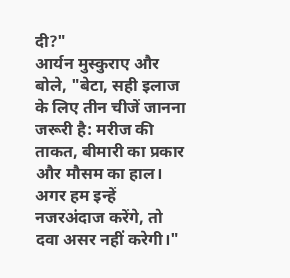दी?"
आर्यन मुस्कुराए और बोले, "बेटा, सही इलाज के लिए तीन चीजें जानना जरूरी है: मरीज की ताकत, बीमारी का प्रकार और मौसम का हाल। अगर हम इन्हें नजरअंदाज करेंगे, तो दवा असर नहीं करेगी।"